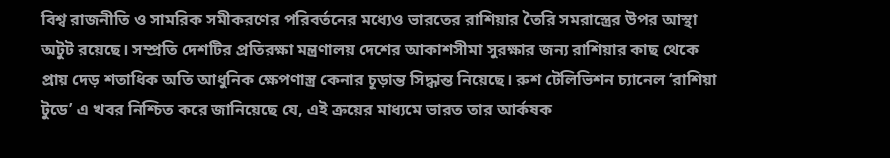বিশ্ব রাজনীতি ও সামরিক সমীকরণের পরিবর্তনের মধ্যেও ভারতের রাশিয়ার তৈরি সমরাস্ত্রের উপর আস্থা অটুট রয়েছে। সম্প্রতি দেশটির প্রতিরক্ষা মন্ত্রণালয় দেশের আকাশসীমা সুরক্ষার জন্য রাশিয়ার কাছ থেকে প্রায় দেড় শতাধিক অতি আধুনিক ক্ষেপণাস্ত্র কেনার চূড়ান্ত সিদ্ধান্ত নিয়েছে। রুশ টেলিভিশন চ্যানেল ‘রাশিয়া টুডে’ এ খবর নিশ্চিত করে জানিয়েছে যে, এই ক্রয়ের মাধ্যমে ভারত তার আর্কষক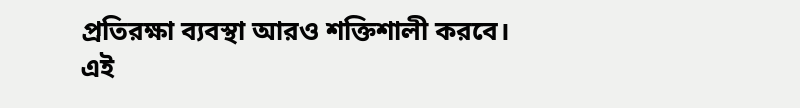প্রতিরক্ষা ব্যবস্থা আরও শক্তিশালী করবে। এই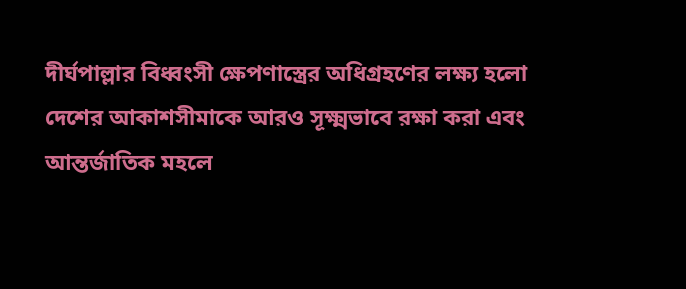দীর্ঘপাল্লার বিধ্বংসী ক্ষেপণাস্ত্রের অধিগ্রহণের লক্ষ্য হলো দেশের আকাশসীমাকে আরও সূক্ষ্মভাবে রক্ষা করা এবং আন্তর্জাতিক মহলে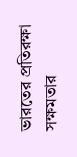ভারতের প্রতিরক্ষা সক্ষমতার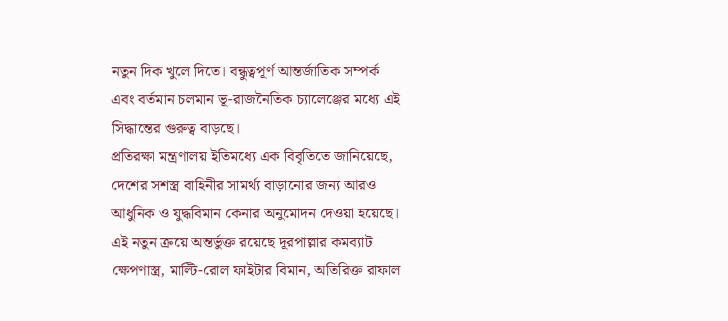নতুন দিক খুলে দিতে। বন্ধুত্বপূর্ণ আন্তর্জাতিক সম্পর্ক এবং বর্তমান চলমান ভূ-রাজনৈতিক চ্যালেঞ্জের মধ্যে এই সিদ্ধান্তের গুরুত্ব বাড়ছে।
প্রতিরক্ষা মন্ত্রণালয় ইতিমধ্যে এক বিবৃতিতে জানিয়েছে, দেশের সশস্ত্র বাহিনীর সামর্থ্য বাড়ানোর জন্য আরও আধুনিক ও যুদ্ধবিমান কেনার অনুমোদন দেওয়া হয়েছে। এই নতুন ক্রয়ে অন্তর্ভুক্ত রয়েছে দূরপাল্লার কমব্যাট ক্ষেপণাস্ত্র, মাল্টি-রোল ফাইটার বিমান, অতিরিক্ত রাফাল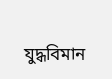যুদ্ধবিমান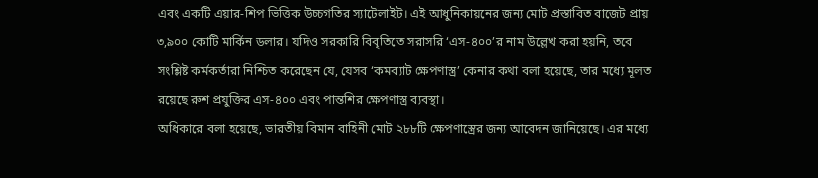এবং একটি এয়ার-শিপ ভিত্তিক উচ্চগতির স্যাটেলাইট। এই আধুনিকায়নের জন্য মোট প্রস্তাবিত বাজেট প্রায় ৩,৯০০ কোটি মার্কিন ডলার। যদিও সরকারি বিবৃতিতে সরাসরি ‘এস-৪০০’র নাম উল্লেখ করা হয়নি, তবে সংশ্লিষ্ট কর্মকর্তারা নিশ্চিত করেছেন যে, যেসব ‘কমব্যাট ক্ষেপণাস্ত্র’ কেনার কথা বলা হয়েছে, তার মধ্যে মূলত রয়েছে রুশ প্রযুক্তির এস-৪০০ এবং পান্তশির ক্ষেপণাস্ত্র ব্যবস্থা।
অধিকারে বলা হয়েছে, ভারতীয় বিমান বাহিনী মোট ২৮৮টি ক্ষেপণাস্ত্রের জন্য আবেদন জানিয়েছে। এর মধ্যে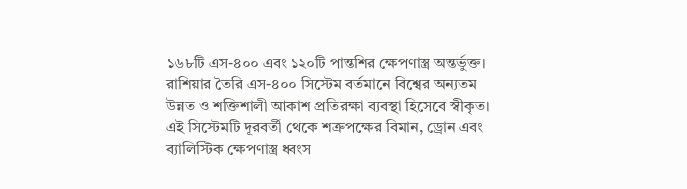১৬৮টি এস-৪০০ এবং ১২০টি পান্তশির ক্ষেপণাস্ত্র অন্তর্ভুক্ত। রাশিয়ার তৈরি এস-৪০০ সিস্টেম বর্তমানে বিশ্বের অন্যতম উন্নত ও শক্তিশালী আকাশ প্রতিরক্ষা ব্যবস্থা হিসেবে স্বীকৃত। এই সিস্টেমটি দূরবর্তী থেকে শত্রুপক্ষের বিমান, ড্রোন এবং ব্যালিস্টিক ক্ষেপণাস্ত্র ধ্বংস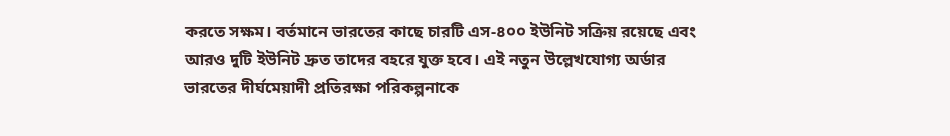করতে সক্ষম। বর্তমানে ভারতের কাছে চারটি এস-৪০০ ইউনিট সক্রিয় রয়েছে এবং আরও দুটি ইউনিট দ্রুত তাদের বহরে যুক্ত হবে। এই নতুন উল্লেখযোগ্য অর্ডার ভারতের দীর্ঘমেয়াদী প্রতিরক্ষা পরিকল্পনাকে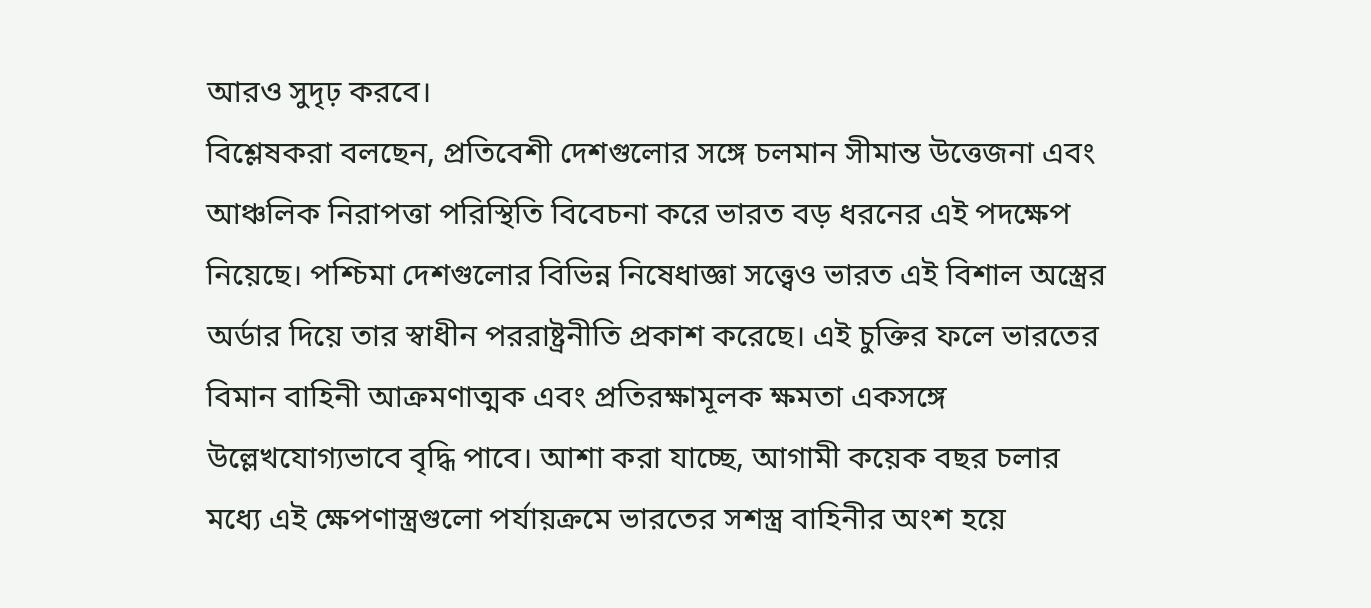আরও সুদৃঢ় করবে।
বিশ্লেষকরা বলছেন, প্রতিবেশী দেশগুলোর সঙ্গে চলমান সীমান্ত উত্তেজনা এবং আঞ্চলিক নিরাপত্তা পরিস্থিতি বিবেচনা করে ভারত বড় ধরনের এই পদক্ষেপ নিয়েছে। পশ্চিমা দেশগুলোর বিভিন্ন নিষেধাজ্ঞা সত্ত্বেও ভারত এই বিশাল অস্ত্রের অর্ডার দিয়ে তার স্বাধীন পররাষ্ট্রনীতি প্রকাশ করেছে। এই চুক্তির ফলে ভারতের বিমান বাহিনী আক্রমণাত্মক এবং প্রতিরক্ষামূলক ক্ষমতা একসঙ্গে উল্লেখযোগ্যভাবে বৃদ্ধি পাবে। আশা করা যাচ্ছে, আগামী কয়েক বছর চলার মধ্যে এই ক্ষেপণাস্ত্রগুলো পর্যায়ক্রমে ভারতের সশস্ত্র বাহিনীর অংশ হয়ে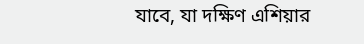যাবে, যা দক্ষিণ এশিয়ার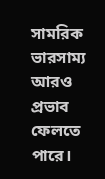সামরিক ভারসাম্য আরও প্রভাব ফেলতে পারে।